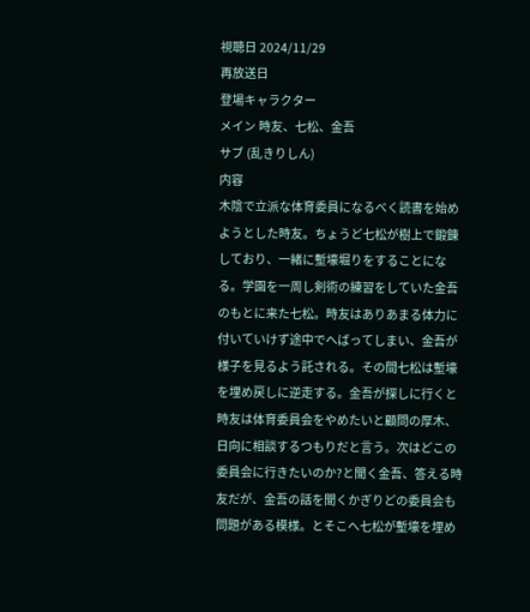視聴日 2024/11/29
再放送日
登場キャラクター
メイン 時友、七松、金吾
サブ (乱きりしん)
内容
木陰で立派な体育委員になるべく読書を始めようとした時友。ちょうど七松が樹上で鍛錬しており、一緒に塹壕堀りをすることになる。学園を一周し剣術の練習をしていた金吾のもとに来た七松。時友はありあまる体力に付いていけず途中でへばってしまい、金吾が様子を見るよう託される。その間七松は塹壕を埋め戻しに逆走する。金吾が探しに行くと時友は体育委員会をやめたいと顧問の厚木、日向に相談するつもりだと言う。次はどこの委員会に行きたいのか?と聞く金吾、答える時友だが、金吾の話を聞くかぎりどの委員会も問題がある模様。とそこへ七松が塹壕を埋め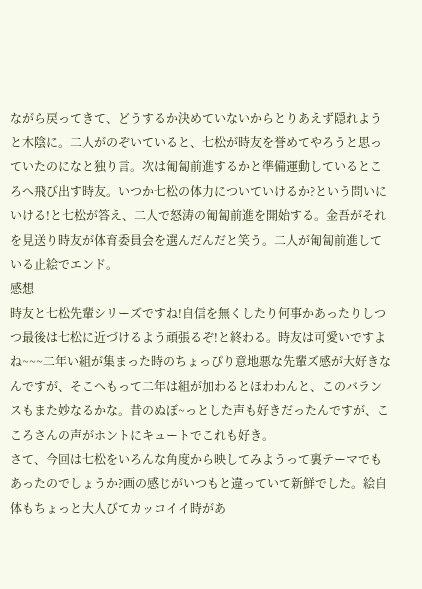ながら戻ってきて、どうするか決めていないからとりあえず隠れようと木陰に。二人がのぞいていると、七松が時友を誉めてやろうと思っていたのになと独り言。次は匍匐前進するかと準備運動しているところへ飛び出す時友。いつか七松の体力についていけるか?という問いにいける!と七松が答え、二人で怒涛の匍匐前進を開始する。金吾がそれを見送り時友が体育委員会を選んだんだと笑う。二人が匍匐前進している止絵でエンド。
感想
時友と七松先輩シリーズですね!自信を無くしたり何事かあったりしつつ最後は七松に近づけるよう頑張るぞ!と終わる。時友は可愛いですよね~~~二年い組が集まった時のちょっぴり意地悪な先輩ズ感が大好きなんですが、そこへもって二年は組が加わるとほわわんと、このバランスもまた妙なるかな。昔のぬぼ~っとした声も好きだったんですが、こころさんの声がホントにキュートでこれも好き。
さて、今回は七松をいろんな角度から映してみようって裏テーマでもあったのでしょうか?画の感じがいつもと違っていて新鮮でした。絵自体もちょっと大人びてカッコイイ時があ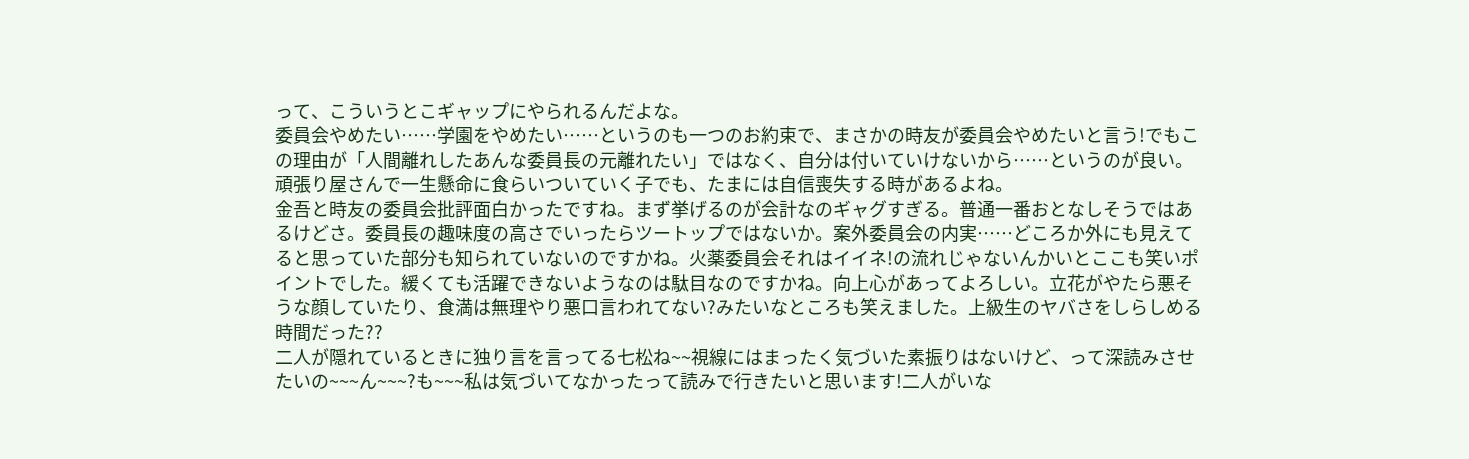って、こういうとこギャップにやられるんだよな。
委員会やめたい……学園をやめたい……というのも一つのお約束で、まさかの時友が委員会やめたいと言う!でもこの理由が「人間離れしたあんな委員長の元離れたい」ではなく、自分は付いていけないから……というのが良い。頑張り屋さんで一生懸命に食らいついていく子でも、たまには自信喪失する時があるよね。
金吾と時友の委員会批評面白かったですね。まず挙げるのが会計なのギャグすぎる。普通一番おとなしそうではあるけどさ。委員長の趣味度の高さでいったらツートップではないか。案外委員会の内実……どころか外にも見えてると思っていた部分も知られていないのですかね。火薬委員会それはイイネ!の流れじゃないんかいとここも笑いポイントでした。緩くても活躍できないようなのは駄目なのですかね。向上心があってよろしい。立花がやたら悪そうな顔していたり、食満は無理やり悪口言われてない?みたいなところも笑えました。上級生のヤバさをしらしめる時間だった??
二人が隠れているときに独り言を言ってる七松ね~~視線にはまったく気づいた素振りはないけど、って深読みさせたいの~~~ん~~~?も~~~私は気づいてなかったって読みで行きたいと思います!二人がいな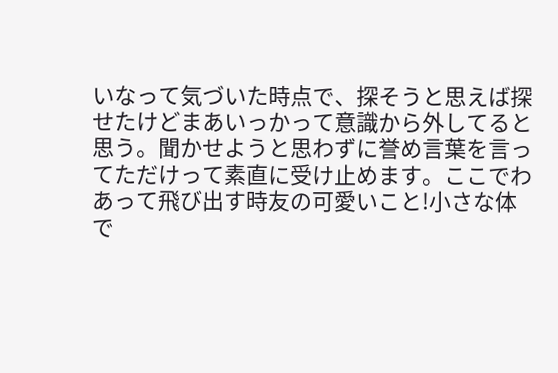いなって気づいた時点で、探そうと思えば探せたけどまあいっかって意識から外してると思う。聞かせようと思わずに誉め言葉を言ってただけって素直に受け止めます。ここでわあって飛び出す時友の可愛いこと!小さな体で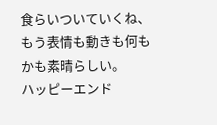食らいついていくね、もう表情も動きも何もかも素晴らしい。
ハッピーエンド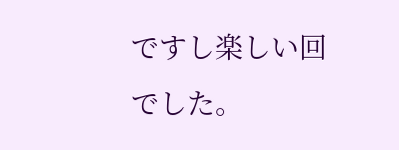ですし楽しい回でした。